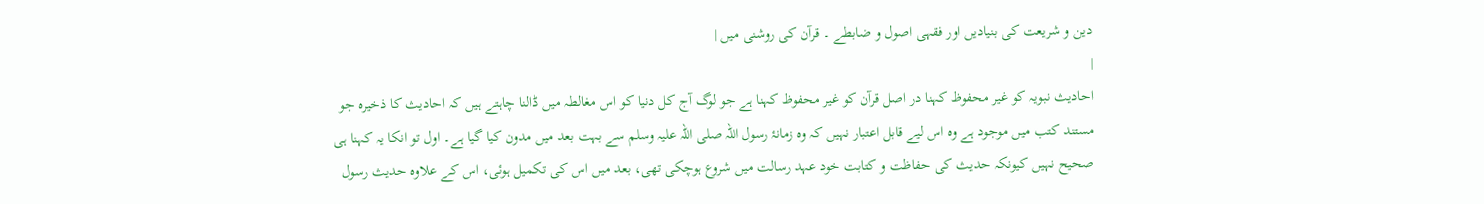دین و شریعت کی بنیادیں اور فقہی اصول و ضابطے ۔ قرآن کی روشنی میں |
|
احادیث نبویہ کو غیر محفوظ کہنا در اصل قرآن کو غیر محفوظ کہنا ہے جو لوگ آج کل دنیا کو اس مغالطہ میں ڈالنا چاہتے ہیں کہ احادیث کا ذخیرہ جو مستند کتب میں موجود ہے وہ اس لیے قابل اعتبار نہیں کہ وہ زمانۂ رسول اللہ صلی اللہ علیہ وسلم سے بہت بعد میں مدون کیا گیا ہے۔ اول تو انکا یہ کہنا ہی صحیح نہیں کیونکہ حدیث کی حفاظت و کتابت خود عہد رسالت میں شروع ہوچکی تھی، بعد میں اس کی تکمیل ہوئی، اس کے علاوہ حدیث رسول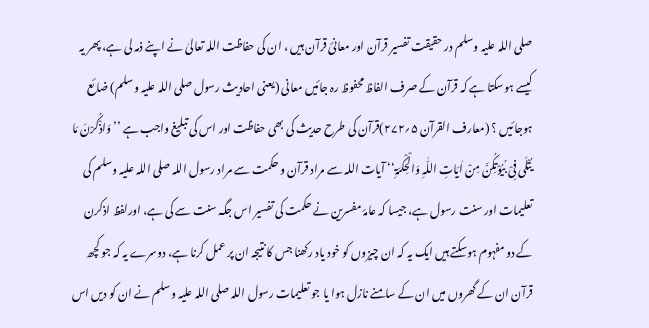صلی اللہ علیہ وسلم در حقیقت تفسیر قرآن اور معانیٔ قرآن ہیں ، ان کی حفاظت اللہ تعالیٰ نے اپنے ذمہ لی ہے، پھر یہ کیسے ہوسکتا ہے کہ قرآن کے صرف الفاظ محفوظ رہ جائیں معانی (یعنی احادیث رسول صلی اللہ علیہ وسلم) ضائع ہوجائیں ؟ (معارف القرآن ۵؍۲۷۲)قرآن کی طرح حدیث کی بھی حفاظت اور اس کی تبلیغ واجب ہے ’’وَاذْکُرْنَ مَا یُتْلَی فِیْ بُیُوْتِکُنَّ مِنْ اٰیَاتِ اللّٰہِ وَالْحِکْمَۃِ‘‘ آیات اللہ سے مراد قرآن و حکمت سے مراد رسول اللہ صلی اللہ علیہ وسلم کی تعلیمات اور سنت رسول ہے، جیسا کہ عامۂ مفسرین نے حکمت کی تفسیر اس جگہ سنت سے کی ہے، اورلفظ اذکرن کے دو مفہوم ہوسکتے ہیں ایک یہ کہ ان چیزوں کو خود یاد رکھنا جس کا نتیجہ ان پر عمل کرنا ہے، دوسرے یہ کہ جو کچھ قرآن ان کے گھروں میں ان کے سامنے نازل ہوا یا جو تعلیمات رسول اللہ صلی اللہ علیہ وسلم نے ان کو دیں اس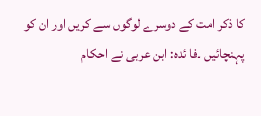کا ذکر امت کے دوسرے لوگوں سے کریں اور ان کو پہنچائیں ۔فا ئدہ: ابن عربی نے احکام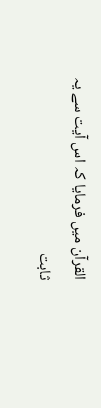القرآن میں فرمایا کہ اس آیت سے یہ ثابت